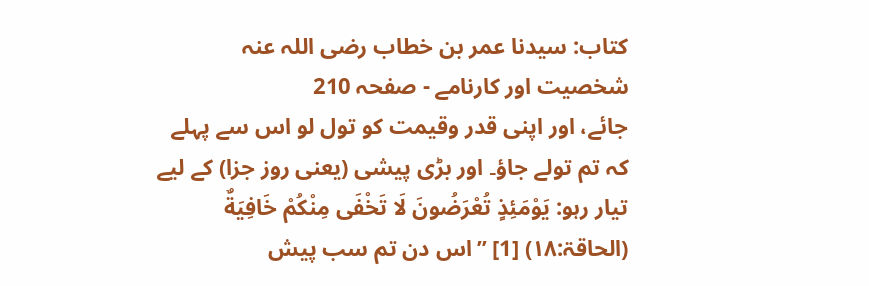کتاب: سیدنا عمر بن خطاب رضی اللہ عنہ شخصیت اور کارنامے - صفحہ 210
جائے، اور اپنی قدر وقیمت کو تول لو اس سے پہلے کہ تم تولے جاؤ۔ اور بڑی پیشی (یعنی روز جزا) کے لیے تیار رہو: يَوْمَئِذٍ تُعْرَضُونَ لَا تَخْفَى مِنْكُمْ خَافِيَةٌ (الحاقۃ:۱۸) [1] ’’اس دن تم سب پیش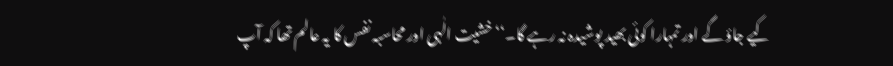کیے جاؤ گے اور تمہارا کوئی بھید پوشیدہ نہ رہے گا۔‘‘ خشیت الٰہی اور محاسبہ نفس کا یہ عالم تھا کہ آپ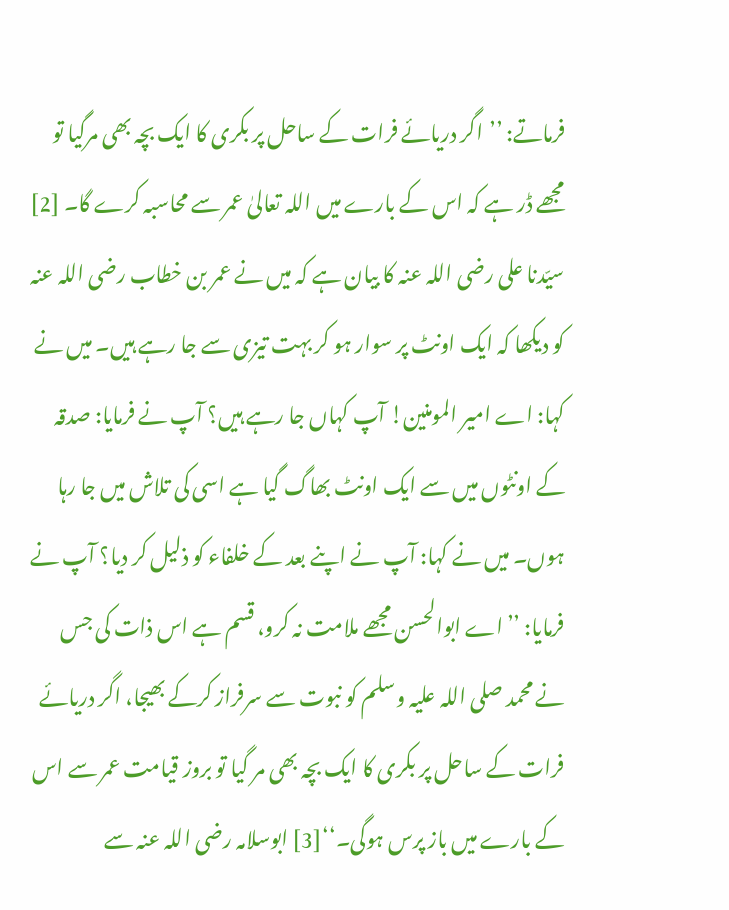فرماتے: ’’اگر دریائے فرات کے ساحل پر بکری کا ایک بچہ بھی مرگیا تو مجھے ڈر ہے کہ اس کے بارے میں اللہ تعالیٰ عمر سے محاسبہ کرے گا۔ [2] سیّدنا علی رضی اللہ عنہ کا بیان ہے کہ میں نے عمر بن خطاب رضی اللہ عنہ کو دیکھا کہ ایک اونٹ پر سوار ہو کر بہت تیزی سے جا رہے ہیں۔ میں نے کہا: اے امیر المومنین! آپ کہاں جا رہے ہیں؟ آپ نے فرمایا: صدقہ کے اونٹوں میں سے ایک اونٹ بھاگ گیا ہے اسی کی تلاش میں جا رہا ہوں۔ میں نے کہا: آپ نے اپنے بعد کے خلفاء کو ذلیل کر دیا؟ آپ نے فرمایا: ’’اے ابوالحسن مجھے ملامت نہ کرو، قسم ہے اس ذات کی جس نے محمد صلی اللہ علیہ وسلم کو نبوت سے سرفراز کرکے بھیجا، اگر دریائے فرات کے ساحل پر بکری کا ایک بچہ بھی مر گیا تو بروز قیامت عمر سے اس کے بارے میں باز پرس ہوگی۔‘‘[3] ابوسلامہ رضی اللہ عنہ سے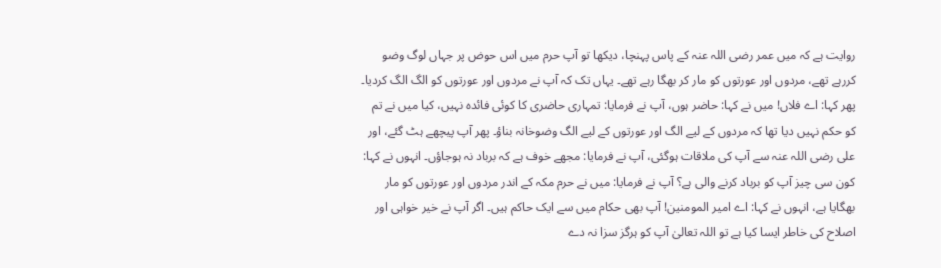روایت ہے کہ میں عمر رضی اللہ عنہ کے پاس پہنچا، دیکھا تو آپ حرم میں اس حوض پر جہاں لوگ وضو کررہے تھے، مردوں اور عورتوں کو مار کر بھگا رہے تھے۔ یہاں تک کہ آپ نے مردوں اور عورتوں کو الگ الگ کردیا۔ پھر کہا: اے فلاں! میں نے کہا: حاضر ہوں، آپ نے فرمایا: تمہاری حاضری کا کوئی فائدہ نہیں، کیا میں نے تم کو حکم نہیں دیا تھا کہ مردوں کے لیے الگ اور عورتوں کے لیے الگ وضوخانہ بناؤ۔ پھر آپ پیچھے ہٹ گئے، اور علی رضی اللہ عنہ سے آپ کی ملاقات ہوگئی، آپ نے فرمایا: مجھے خوف ہے کہ برباد نہ ہوجاؤں۔ انہوں نے کہا: کون سی چیز آپ کو برباد کرنے والی ہے؟ آپ نے فرمایا: میں نے حرم مکہ کے اندر مردوں اور عورتوں کو مار بھگایا ہے، انہوں نے کہا: اے امیر المومنین! آپ بھی حکام میں سے ایک حاکم ہیں۔ اگر آپ نے خیر خواہی اور اصلاح کی خاطر ایسا کیا ہے تو اللہ تعالیٰ آپ کو ہرگز سزا نہ دے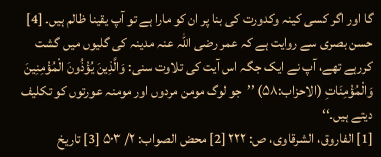گا اور اگر کسی کینہ وکدورت کی بنا پر ان کو مارا ہے تو آپ یقینا ظالم ہیں۔ [4] حسن بصری سے روایت ہے کہ عمر رضی اللہ عنہ مدینہ کی گلیوں میں گشت کررہے تھے، آپ نے ایک جگہ اس آیت کی تلاوت سنی: وَالَّذِينَ يُؤْذُونَ الْمُؤْمِنِينَ وَالْمُؤْمِنَاتِ (الاحزاب:۵۸) ’’جو لوگ مومن مردوں اور مومنہ عورتوں کو تکلیف دیتے ہیں۔‘‘
[1] الفاروق، الشرقاوی، ص: ۲۲۲ [2] محض الصواب: ۲/ ۵۰۳ [3] تاریخ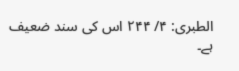الطبری: ۴/ ۲۴۴ اس کی سند ضعیف ہے۔